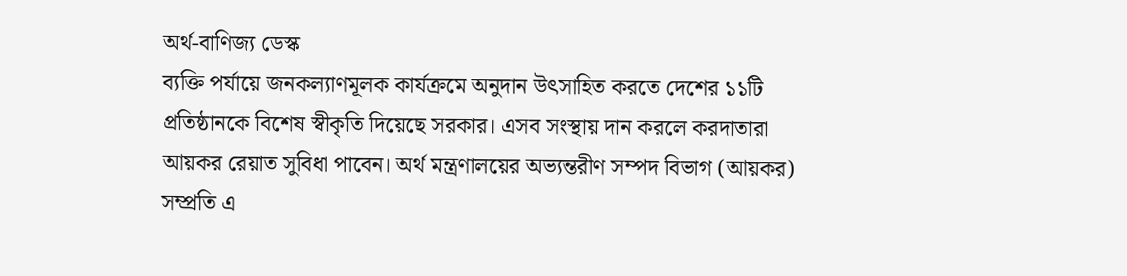অর্থ-বাণিজ্য ডেস্ক
ব্যক্তি পর্যায়ে জনকল্যাণমূলক কার্যক্রমে অনুদান উৎসাহিত করতে দেশের ১১টি প্রতিষ্ঠানকে বিশেষ স্বীকৃতি দিয়েছে সরকার। এসব সংস্থায় দান করলে করদাতারা আয়কর রেয়াত সুবিধা পাবেন। অর্থ মন্ত্রণালয়ের অভ্যন্তরীণ সম্পদ বিভাগ (আয়কর) সম্প্রতি এ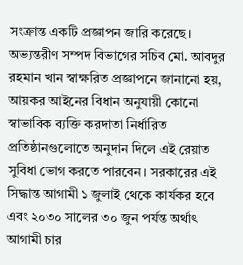সংক্রান্ত একটি প্রজ্ঞাপন জারি করেছে।
অভ্যন্তরীণ সম্পদ বিভাগের সচিব মো. আবদুর রহমান খান স্বাক্ষরিত প্রজ্ঞাপনে জানানো হয়, আয়কর আইনের বিধান অনুযায়ী কোনো স্বাভাবিক ব্যক্তি করদাতা নির্ধারিত প্রতিষ্ঠানগুলোতে অনুদান দিলে এই রেয়াত সুবিধা ভোগ করতে পারবেন। সরকারের এই সিদ্ধান্ত আগামী ১ জুলাই থেকে কার্যকর হবে এবং ২০৩০ সালের ৩০ জুন পর্যন্ত অর্থাৎ আগামী চার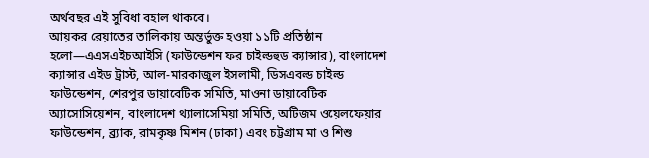অর্থবছর এই সুবিধা বহাল থাকবে।
আয়কর রেয়াতের তালিকায় অন্তর্ভুক্ত হওয়া ১১টি প্রতিষ্ঠান হলো—এএসএইচআইসি (ফাউন্ডেশন ফর চাইল্ডহুড ক্যান্সার), বাংলাদেশ ক্যান্সার এইড ট্রাস্ট, আল-মারকাজুল ইসলামী, ডিসএবল্ড চাইল্ড ফাউন্ডেশন, শেরপুর ডায়াবেটিক সমিতি, মাওনা ডায়াবেটিক অ্যাসোসিয়েশন, বাংলাদেশ থ্যালাসেমিয়া সমিতি, অটিজম ওয়েলফেয়ার ফাউন্ডেশন, ব্র্যাক, রামকৃষ্ণ মিশন (ঢাকা) এবং চট্টগ্রাম মা ও শিশু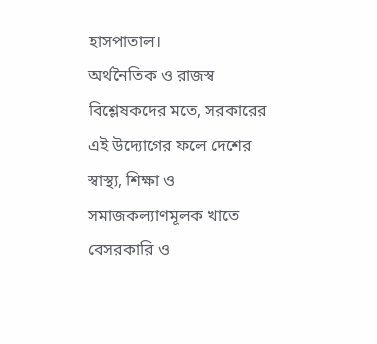হাসপাতাল।
অর্থনৈতিক ও রাজস্ব বিশ্লেষকদের মতে, সরকারের এই উদ্যোগের ফলে দেশের স্বাস্থ্য, শিক্ষা ও সমাজকল্যাণমূলক খাতে বেসরকারি ও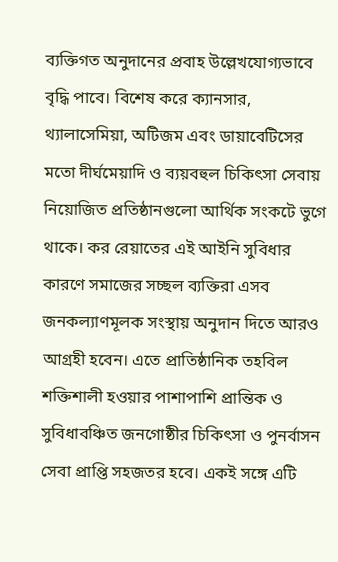ব্যক্তিগত অনুদানের প্রবাহ উল্লেখযোগ্যভাবে বৃদ্ধি পাবে। বিশেষ করে ক্যানসার, থ্যালাসেমিয়া, অটিজম এবং ডায়াবেটিসের মতো দীর্ঘমেয়াদি ও ব্যয়বহুল চিকিৎসা সেবায় নিয়োজিত প্রতিষ্ঠানগুলো আর্থিক সংকটে ভুগে থাকে। কর রেয়াতের এই আইনি সুবিধার কারণে সমাজের সচ্ছল ব্যক্তিরা এসব জনকল্যাণমূলক সংস্থায় অনুদান দিতে আরও আগ্রহী হবেন। এতে প্রাতিষ্ঠানিক তহবিল শক্তিশালী হওয়ার পাশাপাশি প্রান্তিক ও সুবিধাবঞ্চিত জনগোষ্ঠীর চিকিৎসা ও পুনর্বাসন সেবা প্রাপ্তি সহজতর হবে। একই সঙ্গে এটি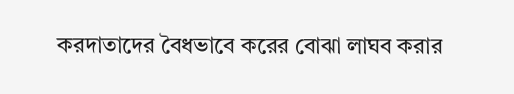করদাতাদের বৈধভাবে করের বোঝা লাঘব করার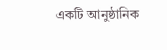একটি আনুষ্ঠানিক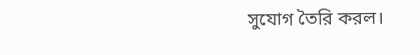সুযোগ তৈরি করল।